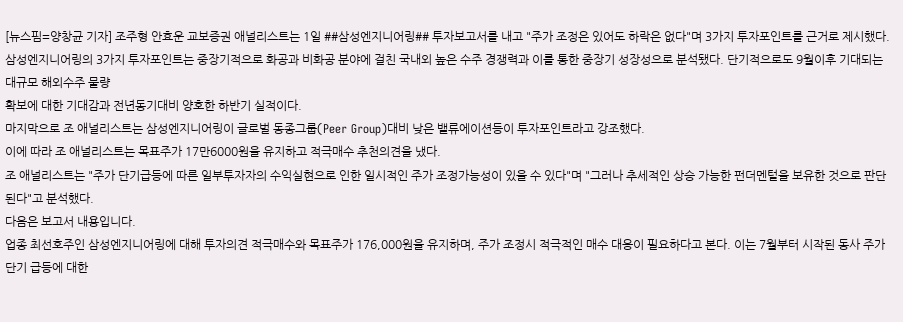[뉴스핌=양창균 기자] 조주형 안효운 교보증권 애널리스트는 1일 ##삼성엔지니어링## 투자보고서를 내고 "주가 조정은 있어도 하락은 없다"며 3가지 투자포인트를 근거로 제시했다.
삼성엔지니어링의 3가지 투자포인트는 중장기적으로 화공과 비화공 분야에 걸친 국내외 높은 수주 경쟁력과 이를 통한 중장기 성장성으로 분석됐다. 단기적으로도 9월이후 기대되는 대규모 해외수주 물량
확보에 대한 기대감과 전년동기대비 양호한 하반기 실적이다.
마지막으로 조 애널리스트는 삼성엔지니어링이 글로벌 동종그룹(Peer Group)대비 낮은 밸류에이션등이 투자포인트라고 강조했다.
이에 따라 조 애널리스트는 목표주가 17만6000원을 유지하고 적극매수 추천의견을 냈다.
조 애널리스트는 "주가 단기급등에 따른 일부투자자의 수익실현으로 인한 일시적인 주가 조정가능성이 있을 수 있다"며 "그러나 추세적인 상승 가능한 펀더멘털을 보유한 것으로 판단된다"고 분석했다.
다음은 보고서 내용입니다.
업종 최선호주인 삼성엔지니어링에 대해 투자의견 적극매수와 목표주가 176,000원을 유지하며, 주가 조정시 적극적인 매수 대응이 필요하다고 본다. 이는 7월부터 시작된 동사 주가 단기 급등에 대한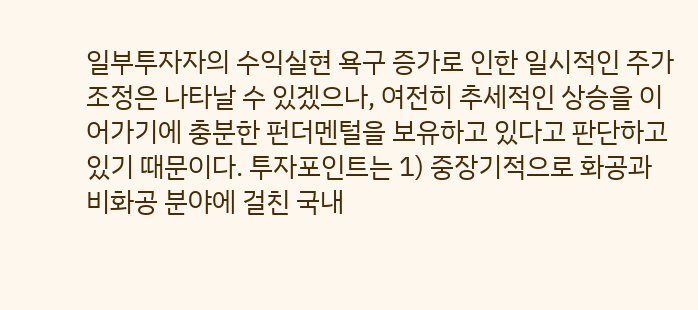일부투자자의 수익실현 욕구 증가로 인한 일시적인 주가 조정은 나타날 수 있겠으나, 여전히 추세적인 상승을 이어가기에 충분한 펀더멘털을 보유하고 있다고 판단하고 있기 때문이다. 투자포인트는 1) 중장기적으로 화공과 비화공 분야에 걸친 국내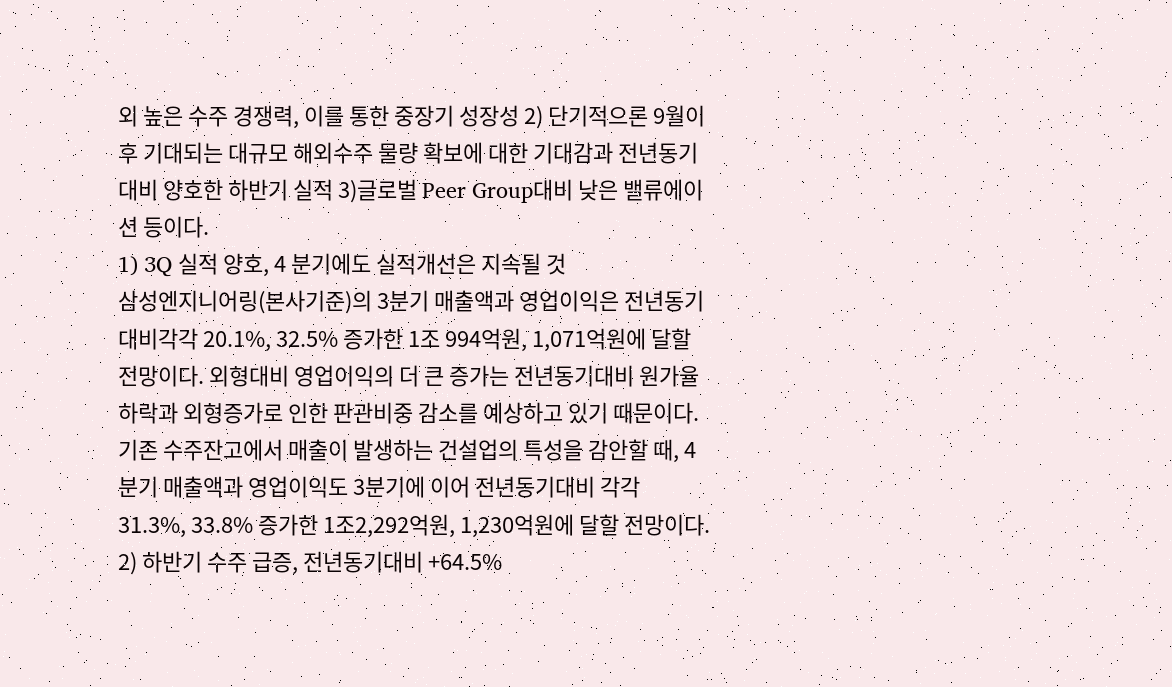외 높은 수주 경쟁력, 이를 통한 중장기 성장성 2) 단기적으론 9월이후 기대되는 대규모 해외수주 물량 확보에 대한 기대감과 전년동기대비 양호한 하반기 실적 3)글로벌 Peer Group대비 낮은 밸류에이션 등이다.
1) 3Q 실적 양호, 4 분기에도 실적개선은 지속될 것
삼성엔지니어링(본사기준)의 3분기 매출액과 영업이익은 전년동기대비각각 20.1%, 32.5% 증가한 1조 994억원, 1,071억원에 달할 전망이다. 외형대비 영업이익의 더 큰 증가는 전년동기대비 원가율 하락과 외형증가로 인한 판관비중 감소를 예상하고 있기 때문이다. 기존 수주잔고에서 매출이 발생하는 건설업의 특성을 감안할 때, 4분기 매출액과 영업이익도 3분기에 이어 전년동기대비 각각 31.3%, 33.8% 증가한 1조2,292억원, 1,230억원에 달할 전망이다.
2) 하반기 수주 급증, 전년동기대비 +64.5%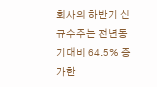회사의 하반기 신규수주는 전년동기대비 64.5% 증가한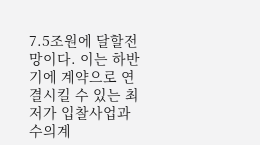7.5조원에 달할전망이다. 이는 하반기에 계약으로 연결시킬 수 있는 최저가 입찰사업과 수의계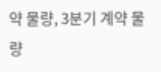약 물량, 3분기 계약 물량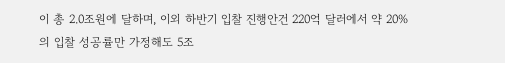이 총 2.0조원에 달하며, 이외 하반기 입찰 진행안건 220억 달러에서 약 20%의 입찰 성공률만 가정해도 5조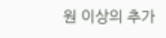원 이상의 추가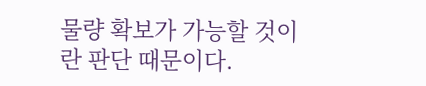물량 확보가 가능할 것이란 판단 때문이다.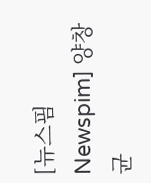[뉴스핌 Newspim] 양창균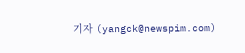기자 (yangck@newspim.com)